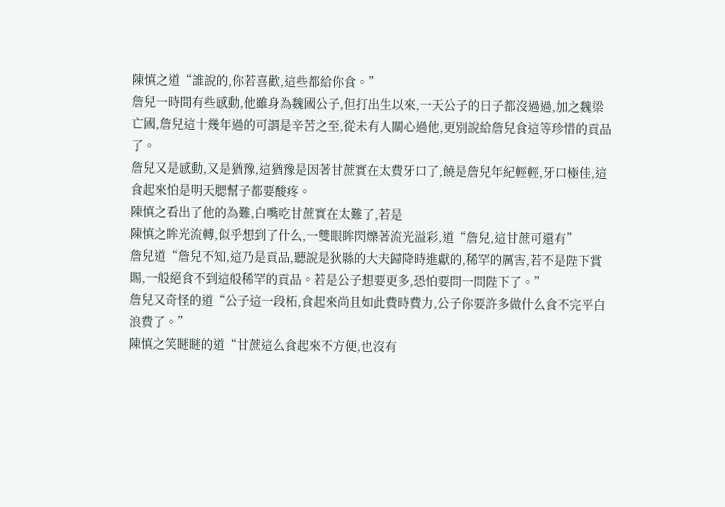陳慎之道“誰說的,你若喜歡,這些都給你食。”
詹兒一時間有些感動,他雖身為魏國公子,但打出生以來,一天公子的日子都沒過過,加之魏梁亡國,詹兒這十幾年過的可謂是辛苦之至,從未有人關心過他,更別說給詹兒食這等珍惜的貢品了。
詹兒又是感動,又是猶豫,這猶豫是因著甘蔗實在太費牙口了,饒是詹兒年紀輕輕,牙口極佳,這食起來怕是明天腮幫子都要酸疼。
陳慎之看出了他的為難,白嘴吃甘蔗實在太難了,若是
陳慎之眸光流轉,似乎想到了什么,一雙眼眸閃爍著流光溢彩,道“詹兒,這甘蔗可還有”
詹兒道“詹兒不知,這乃是貢品,聽說是狄縣的大夫歸降時進獻的,稀罕的厲害,若不是陛下賞賜,一般絕食不到這般稀罕的貢品。若是公子想要更多,恐怕要問一問陛下了。”
詹兒又奇怪的道“公子這一段柘,食起來尚且如此費時費力,公子你要許多做什么食不完平白浪費了。”
陳慎之笑瞇瞇的道“甘蔗這么食起來不方便,也沒有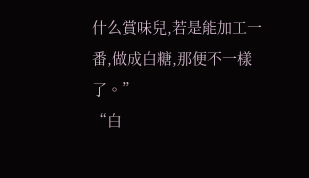什么賞味兒,若是能加工一番,做成白糖,那便不一樣了。”
“白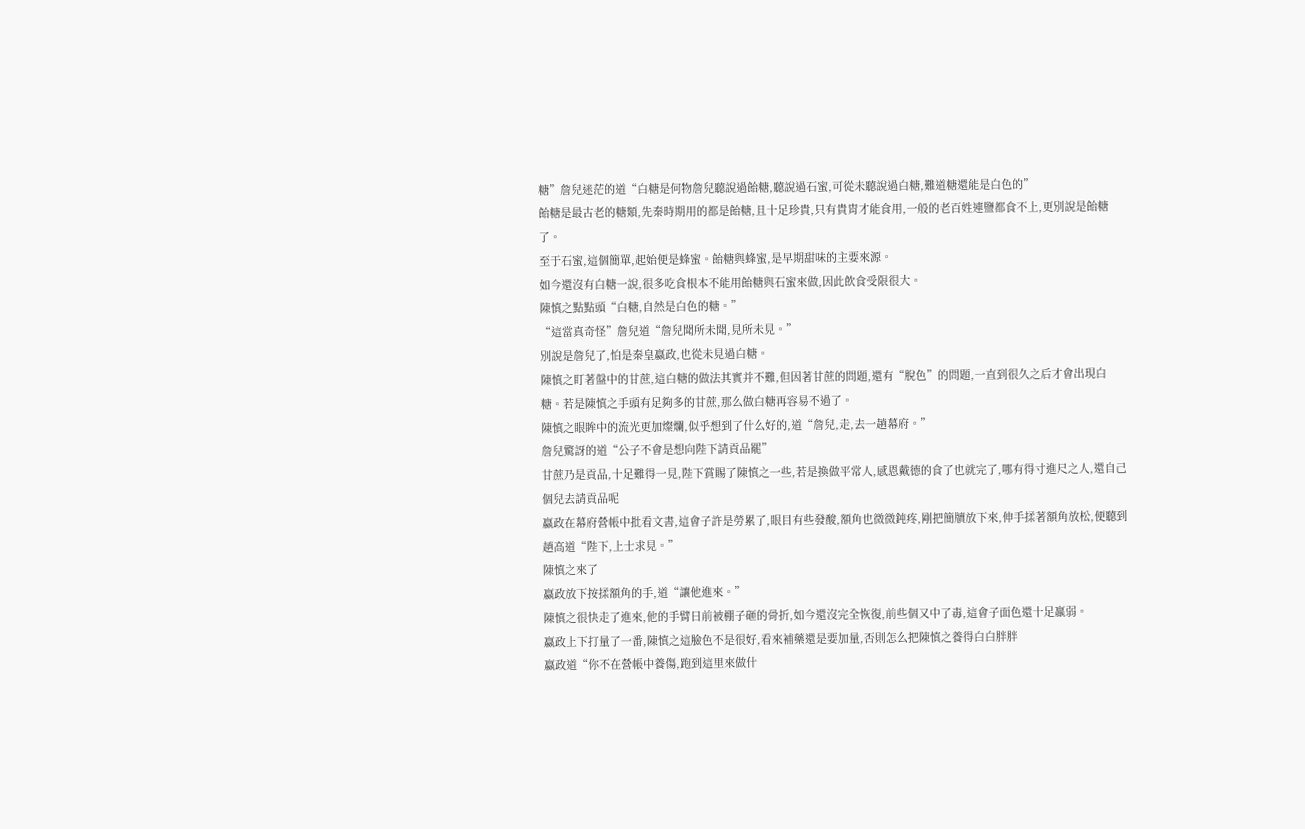糖”詹兒迷茫的道“白糖是何物詹兒聽說過飴糖,聽說過石蜜,可從未聽說過白糖,難道糖還能是白色的”
飴糖是最古老的糖類,先秦時期用的都是飴糖,且十足珍貴,只有貴胄才能食用,一般的老百姓連鹽都食不上,更別說是飴糖了。
至于石蜜,這個簡單,起始便是蜂蜜。飴糖與蜂蜜,是早期甜味的主要來源。
如今還沒有白糖一說,很多吃食根本不能用飴糖與石蜜來做,因此飲食受限很大。
陳慎之點點頭“白糖,自然是白色的糖。”
“這當真奇怪”詹兒道“詹兒聞所未聞,見所未見。”
別說是詹兒了,怕是秦皇嬴政,也從未見過白糖。
陳慎之盯著盤中的甘蔗,這白糖的做法其實并不難,但因著甘蔗的問題,還有“脫色”的問題,一直到很久之后才會出現白糖。若是陳慎之手頭有足夠多的甘蔗,那么做白糖再容易不過了。
陳慎之眼眸中的流光更加燦爛,似乎想到了什么好的,道“詹兒,走,去一趟幕府。”
詹兒驚訝的道“公子不會是想向陛下請貢品罷”
甘蔗乃是貢品,十足難得一見,陛下賞賜了陳慎之一些,若是換做平常人,感恩戴德的食了也就完了,哪有得寸進尺之人,還自己個兒去請貢品呢
嬴政在幕府營帳中批看文書,這會子許是勞累了,眼目有些發酸,額角也微微鈍疼,剛把簡牘放下來,伸手揉著額角放松,便聽到趙高道“陛下,上士求見。”
陳慎之來了
嬴政放下按揉額角的手,道“讓他進來。”
陳慎之很快走了進來,他的手臂日前被棚子砸的骨折,如今還沒完全恢復,前些個又中了毒,這會子面色還十足羸弱。
嬴政上下打量了一番,陳慎之這臉色不是很好,看來補藥還是要加量,否則怎么把陳慎之養得白白胖胖
嬴政道“你不在營帳中養傷,跑到這里來做什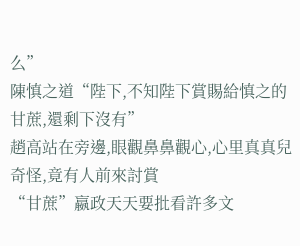么”
陳慎之道“陛下,不知陛下賞賜給慎之的甘蔗,還剩下沒有”
趙高站在旁邊,眼觀鼻鼻觀心,心里真真兒奇怪,竟有人前來討賞
“甘蔗”嬴政天天要批看許多文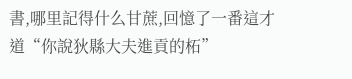書,哪里記得什么甘蔗,回憶了一番這才道“你說狄縣大夫進貢的柘”